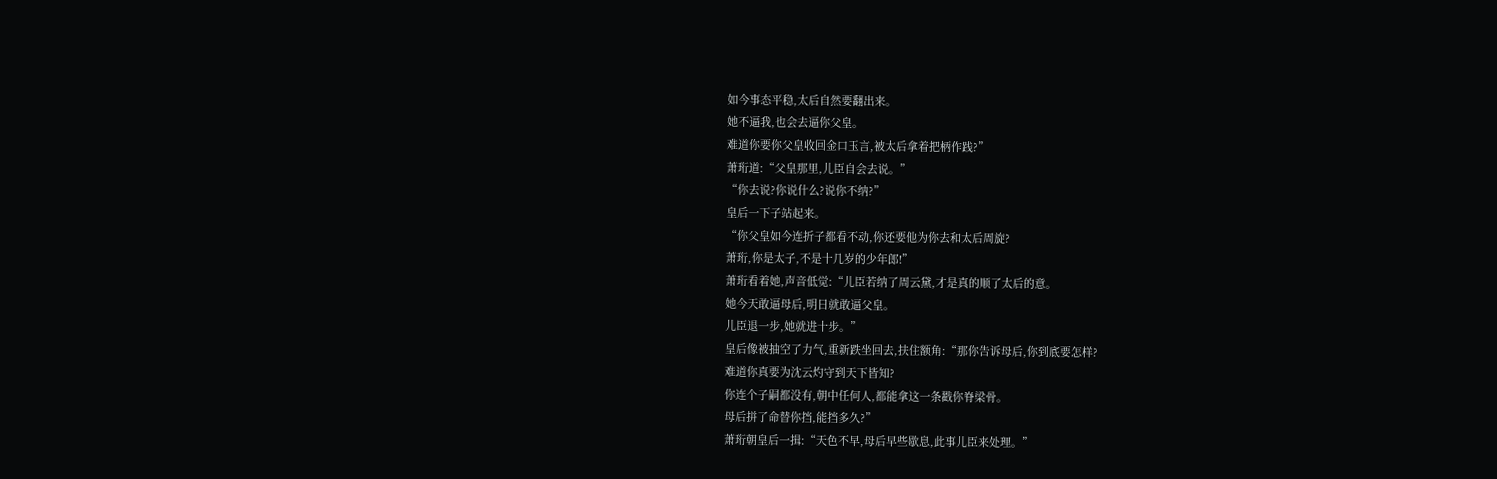如今事态平稳,太后自然要翻出来。
她不逼我,也会去逼你父皇。
难道你要你父皇收回金口玉言,被太后拿着把柄作践?”
萧珩道:“父皇那里,儿臣自会去说。”
“你去说?你说什么?说你不纳?”
皇后一下子站起来。
“你父皇如今连折子都看不动,你还要他为你去和太后周旋?
萧珩,你是太子,不是十几岁的少年郎!”
萧珩看着她,声音低觉:“儿臣若纳了周云黛,才是真的顺了太后的意。
她今天敢逼母后,明日就敢逼父皇。
儿臣退一步,她就进十步。”
皇后像被抽空了力气,重新跌坐回去,扶住额角:“那你告诉母后,你到底要怎样?
难道你真要为沈云灼守到天下皆知?
你连个子嗣都没有,朝中任何人,都能拿这一条戳你脊梁骨。
母后拼了命替你挡,能挡多久?”
萧珩朝皇后一揖:“天色不早,母后早些歇息,此事儿臣来处理。”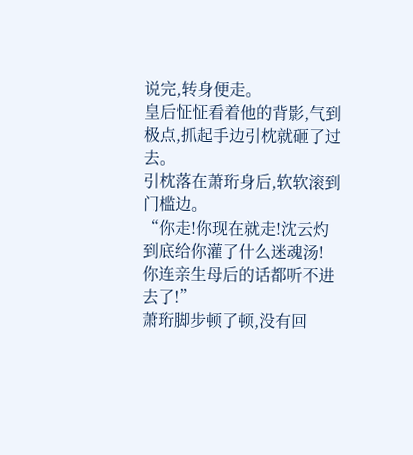说完,转身便走。
皇后怔怔看着他的背影,气到极点,抓起手边引枕就砸了过去。
引枕落在萧珩身后,软软滚到门槛边。
“你走!你现在就走!沈云灼到底给你灌了什么迷魂汤!
你连亲生母后的话都听不进去了!”
萧珩脚步顿了顿,没有回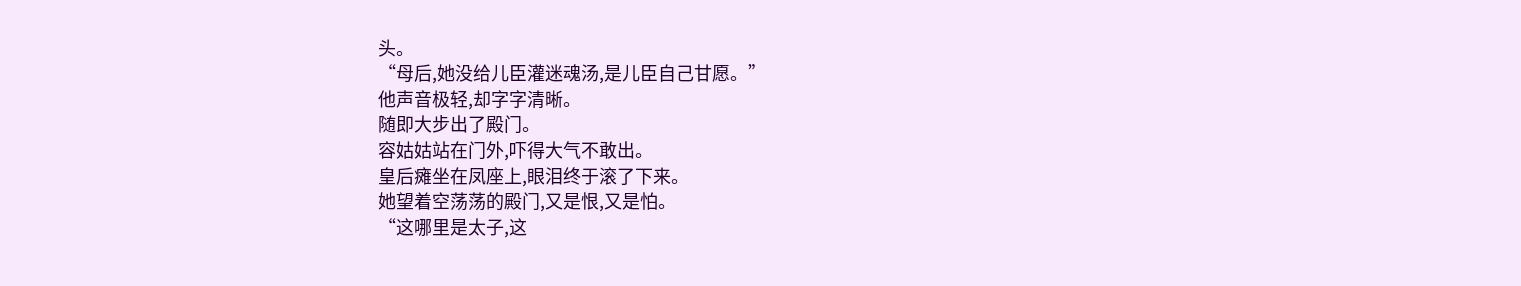头。
“母后,她没给儿臣灌迷魂汤,是儿臣自己甘愿。”
他声音极轻,却字字清晰。
随即大步出了殿门。
容姑姑站在门外,吓得大气不敢出。
皇后瘫坐在凤座上,眼泪终于滚了下来。
她望着空荡荡的殿门,又是恨,又是怕。
“这哪里是太子,这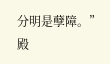分明是孽障。”
殿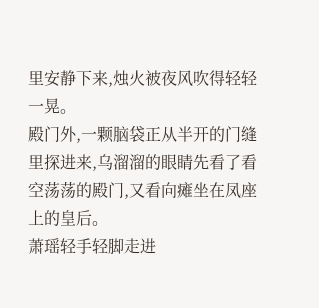里安静下来,烛火被夜风吹得轻轻一晃。
殿门外,一颗脑袋正从半开的门缝里探进来,乌溜溜的眼睛先看了看空荡荡的殿门,又看向瘫坐在凤座上的皇后。
萧瑶轻手轻脚走进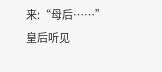来:“母后……”
皇后听见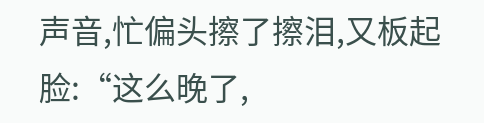声音,忙偏头擦了擦泪,又板起脸:“这么晚了,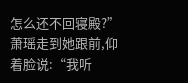怎么还不回寝殿?”
萧瑶走到她跟前,仰着脸说:“我听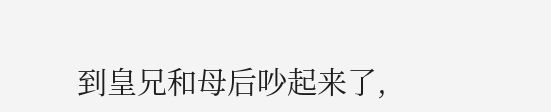到皇兄和母后吵起来了,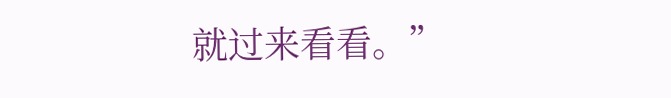就过来看看。”